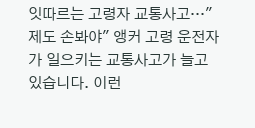잇따르는 고령자 교통사고···"제도 손봐야" 앵커 고령 운전자가 일으키는 교통사고가 늘고 있습니다. 이런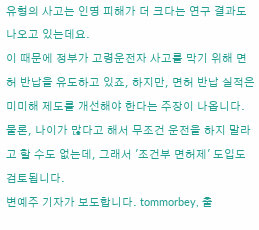유형의 사고는 인명 피해가 더 크다는 연구 결과도 나오고 있는데요.
이 때문에 정부가 고령운전자 사고를 막기 위해 면허 반납을 유도하고 있죠, 하지만, 면허 반납 실적은 미미해 제도를 개선해야 한다는 주장이 나옵니다. 물론, 나이가 많다고 해서 무조건 운전을 하지 말라고 할 수도 없는데, 그래서 '조건부 면허제' 도입도 검토됩니다.
변예주 기자가 보도합니다. tommorbey, 출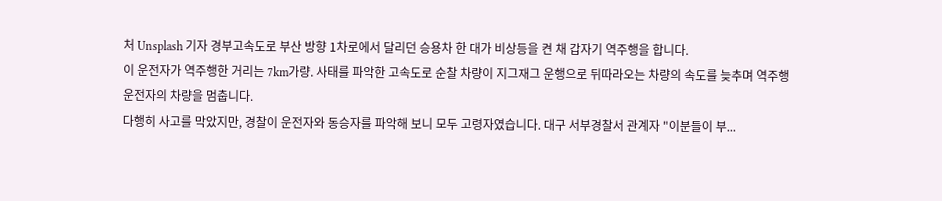처 Unsplash 기자 경부고속도로 부산 방향 1차로에서 달리던 승용차 한 대가 비상등을 켠 채 갑자기 역주행을 합니다.
이 운전자가 역주행한 거리는 7km가량. 사태를 파악한 고속도로 순찰 차량이 지그재그 운행으로 뒤따라오는 차량의 속도를 늦추며 역주행 운전자의 차량을 멈춥니다.
다행히 사고를 막았지만, 경찰이 운전자와 동승자를 파악해 보니 모두 고령자였습니다. 대구 서부경찰서 관계자 "이분들이 부...